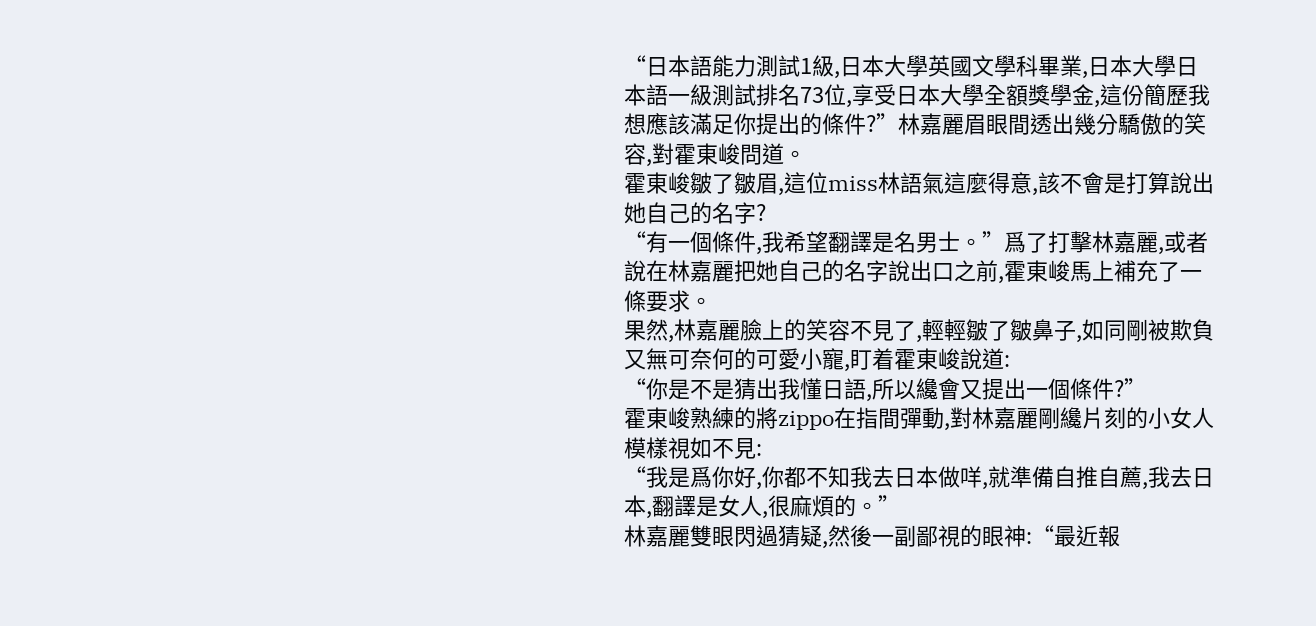“日本語能力測試1級,日本大學英國文學科畢業,日本大學日本語一級測試排名73位,享受日本大學全額獎學金,這份簡歷我想應該滿足你提出的條件?”林嘉麗眉眼間透出幾分驕傲的笑容,對霍東峻問道。
霍東峻皺了皺眉,這位miss林語氣這麼得意,該不會是打算說出她自己的名字?
“有一個條件,我希望翻譯是名男士。”爲了打擊林嘉麗,或者說在林嘉麗把她自己的名字說出口之前,霍東峻馬上補充了一條要求。
果然,林嘉麗臉上的笑容不見了,輕輕皺了皺鼻子,如同剛被欺負又無可奈何的可愛小寵,盯着霍東峻說道:
“你是不是猜出我懂日語,所以纔會又提出一個條件?”
霍東峻熟練的將zippo在指間彈動,對林嘉麗剛纔片刻的小女人模樣視如不見:
“我是爲你好,你都不知我去日本做咩,就準備自推自薦,我去日本,翻譯是女人,很麻煩的。”
林嘉麗雙眼閃過猜疑,然後一副鄙視的眼神:“最近報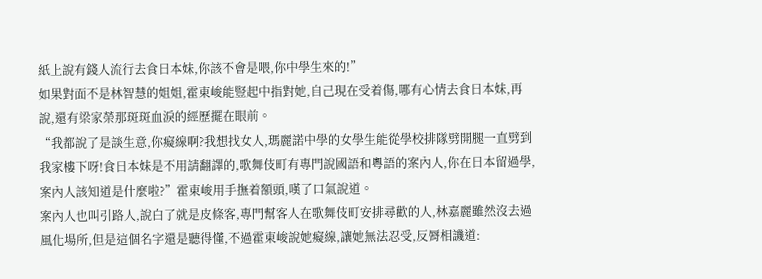紙上說有錢人流行去食日本妹,你該不會是喂,你中學生來的!”
如果對面不是林智慧的姐姐,霍東峻能豎起中指對她,自己現在受着傷,哪有心情去食日本妹,再說,還有梁家榮那斑斑血淚的經歷擺在眼前。
“我都說了是談生意,你癡線啊?我想找女人,瑪麗諾中學的女學生能從學校排隊劈開腿一直劈到我家樓下呀!食日本妹是不用請翻譯的,歌舞伎町有專門說國語和粵語的案內人,你在日本留過學,案內人該知道是什麼啦?”霍東峻用手撫着額頭,嘆了口氣說道。
案內人也叫引路人,說白了就是皮條客,專門幫客人在歌舞伎町安排尋歡的人,林嘉麗雖然沒去過風化場所,但是這個名字還是聽得懂,不過霍東峻說她癡線,讓她無法忍受,反脣相譏道: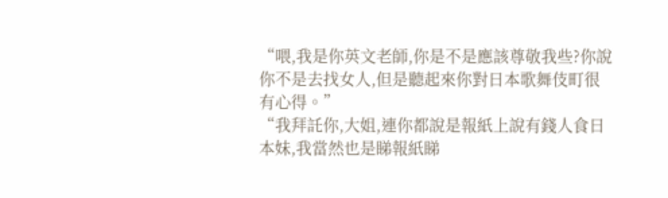“喂,我是你英文老師,你是不是應該尊敬我些?你說你不是去找女人,但是聽起來你對日本歌舞伎町很有心得。”
“我拜託你,大姐,連你都說是報紙上說有錢人食日本妹,我當然也是睇報紙睇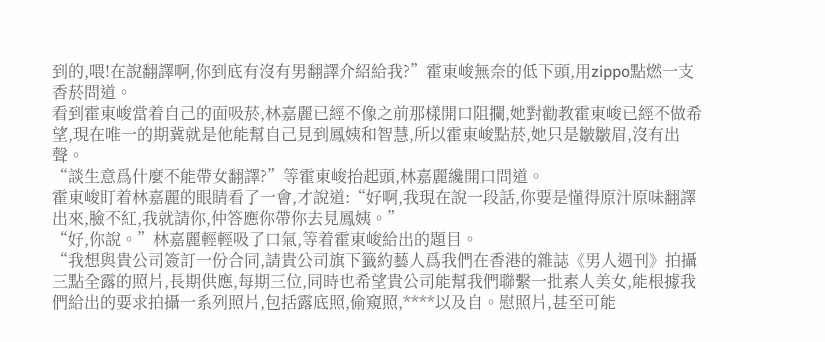到的,喂!在說翻譯啊,你到底有沒有男翻譯介紹給我?”霍東峻無奈的低下頭,用zippo點燃一支香菸問道。
看到霍東峻當着自己的面吸菸,林嘉麗已經不像之前那樣開口阻攔,她對勸教霍東峻已經不做希望,現在唯一的期冀就是他能幫自己見到鳳姨和智慧,所以霍東峻點菸,她只是皺皺眉,沒有出聲。
“談生意爲什麼不能帶女翻譯?”等霍東峻抬起頭,林嘉麗纔開口問道。
霍東峻盯着林嘉麗的眼睛看了一會,才說道:“好啊,我現在說一段話,你要是懂得原汁原味翻譯出來,臉不紅,我就請你,仲答應你帶你去見鳳姨。”
“好,你說。”林嘉麗輕輕吸了口氣,等着霍東峻給出的題目。
“我想與貴公司簽訂一份合同,請貴公司旗下籤約藝人爲我們在香港的雜誌《男人週刊》拍攝三點全露的照片,長期供應,每期三位,同時也希望貴公司能幫我們聯繫一批素人美女,能根據我們給出的要求拍攝一系列照片,包括露底照,偷窺照,****以及自。慰照片,甚至可能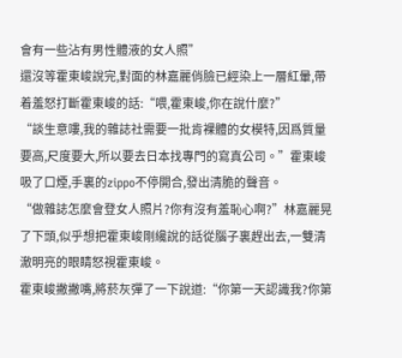會有一些沾有男性體液的女人照”
還沒等霍東峻說完,對面的林嘉麗俏臉已經染上一層紅暈,帶着羞怒打斷霍東峻的話:“喂,霍東峻,你在說什麼?”
“談生意嘍,我的雜誌社需要一批肯裸體的女模特,因爲質量要高,尺度要大,所以要去日本找專門的寫真公司。”霍東峻吸了口煙,手裏的zippo不停開合,發出清脆的聲音。
“做雜誌怎麼會登女人照片?你有沒有羞恥心啊?”林嘉麗晃了下頭,似乎想把霍東峻剛纔說的話從腦子裏趕出去,一雙清澈明亮的眼睛怒視霍東峻。
霍東峻撇撇嘴,將菸灰彈了一下說道:“你第一天認識我?你第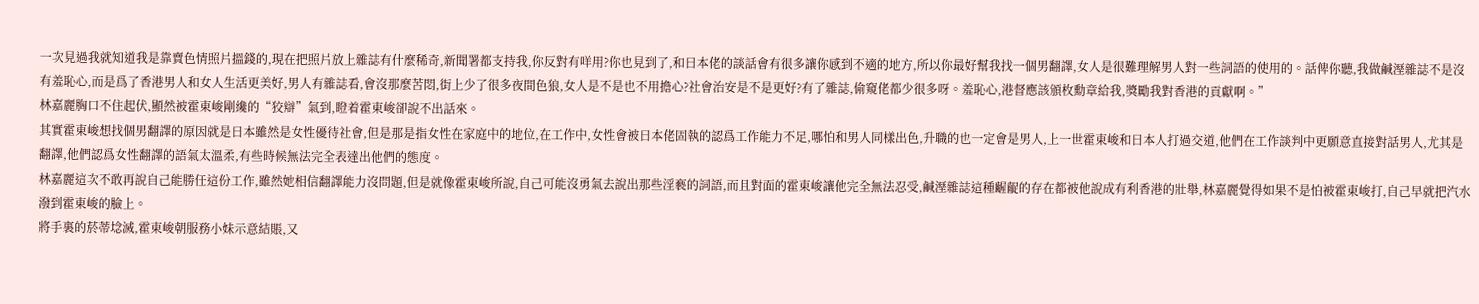一次見過我就知道我是靠賣色情照片搵錢的,現在把照片放上雜誌有什麼稀奇,新聞署都支持我,你反對有咩用?你也見到了,和日本佬的談話會有很多讓你感到不適的地方,所以你最好幫我找一個男翻譯,女人是很難理解男人對一些詞語的使用的。話俾你聽,我做鹹溼雜誌不是沒有羞恥心,而是爲了香港男人和女人生活更美好,男人有雜誌看,會沒那麼苦悶,街上少了很多夜間色狼,女人是不是也不用擔心?社會治安是不是更好?有了雜誌,偷窺佬都少很多呀。羞恥心,港督應該頒枚勳章給我,獎勵我對香港的貢獻啊。”
林嘉麗胸口不住起伏,顯然被霍東峻剛纔的“狡辯”氣到,瞪着霍東峻卻說不出話來。
其實霍東峻想找個男翻譯的原因就是日本雖然是女性優待社會,但是那是指女性在家庭中的地位,在工作中,女性會被日本佬固執的認爲工作能力不足,哪怕和男人同樣出色,升職的也一定會是男人,上一世霍東峻和日本人打過交道,他們在工作談判中更願意直接對話男人,尤其是翻譯,他們認爲女性翻譯的語氣太溫柔,有些時候無法完全表達出他們的態度。
林嘉麗這次不敢再說自己能勝任這份工作,雖然她相信翻譯能力沒問題,但是就像霍東峻所說,自己可能沒勇氣去說出那些淫褻的詞語,而且對面的霍東峻讓他完全無法忍受,鹹溼雜誌這種齷齪的存在都被他說成有利香港的壯舉,林嘉麗覺得如果不是怕被霍東峻打,自己早就把汽水潑到霍東峻的臉上。
將手裏的菸蒂埝滅,霍東峻朝服務小妹示意結賬,又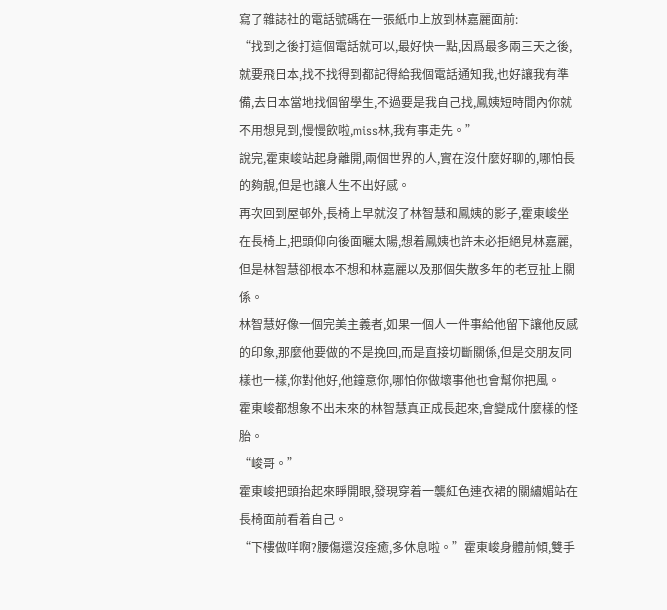寫了雜誌社的電話號碼在一張紙巾上放到林嘉麗面前:
“找到之後打這個電話就可以,最好快一點,因爲最多兩三天之後,就要飛日本,找不找得到都記得給我個電話通知我,也好讓我有準備,去日本當地找個留學生,不過要是我自己找,鳳姨短時間內你就不用想見到,慢慢飲啦,miss林,我有事走先。”
說完,霍東峻站起身離開,兩個世界的人,實在沒什麼好聊的,哪怕長的夠靚,但是也讓人生不出好感。
再次回到屋邨外,長椅上早就沒了林智慧和鳳姨的影子,霍東峻坐在長椅上,把頭仰向後面曬太陽,想着鳳姨也許未必拒絕見林嘉麗,但是林智慧卻根本不想和林嘉麗以及那個失散多年的老豆扯上關係。
林智慧好像一個完美主義者,如果一個人一件事給他留下讓他反感的印象,那麼他要做的不是挽回,而是直接切斷關係,但是交朋友同樣也一樣,你對他好,他鐘意你,哪怕你做壞事他也會幫你把風。
霍東峻都想象不出未來的林智慧真正成長起來,會變成什麼樣的怪胎。
“峻哥。”
霍東峻把頭抬起來睜開眼,發現穿着一襲紅色連衣裙的關繡媚站在長椅面前看着自己。
“下樓做咩啊?腰傷還沒痊癒,多休息啦。”霍東峻身體前傾,雙手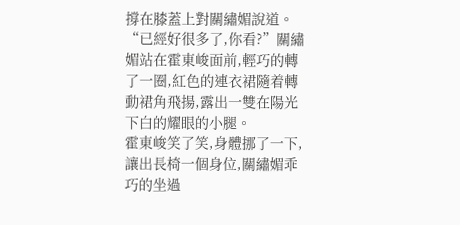撐在膝蓋上對關繡媚說道。
“已經好很多了,你看?”關繡媚站在霍東峻面前,輕巧的轉了一圈,紅色的連衣裙隨着轉動裙角飛揚,露出一雙在陽光下白的耀眼的小腿。
霍東峻笑了笑,身體挪了一下,讓出長椅一個身位,關繡媚乖巧的坐過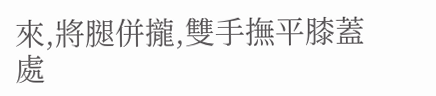來,將腿併攏,雙手撫平膝蓋處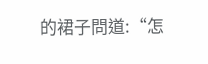的裙子問道:“怎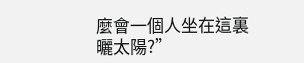麼會一個人坐在這裏曬太陽?”